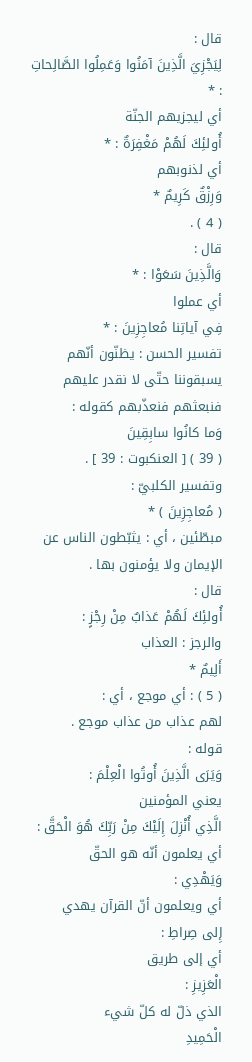قال :
لِيَجْزِيَ الَّذِينَ آمَنُوا وَعَمِلُوا الصَّالِحاتِ : *
أي ليجزيهم الجنّة
أُولئِكَ لَهُمْ مَغْفِرَةٌ : *
أي لذنوبهم
وَرِزْقٌ كَرِيمٌ *
( 4 ) .
قال :
وَالَّذِينَ سَعَوْا : *
أي عملوا
فِي آياتِنا مُعاجِزِينَ : *
تفسير الحسن : يظنّون أنّهم يسبقوننا حتّى لا نقدر عليهم فنبعثهم فنعذّبهم كقوله :
وَما كانُوا سابِقِينَ
( 39 ) [ العنكبوت : 39 ] .
وتفسير الكلبيّ :
( مُعاجِزِينَ ) *
مبطّئين ، أي : يثبّطون الناس عن الإيمان ولا يؤمنون بها .
قال :
أُولئِكَ لَهُمْ عَذابٌ مِنْ رِجْزٍ :
والرجز : العذاب
أَلِيمٌ *
( 5 ) : أي موجع ، أي :
لهم عذاب من عذاب موجع .
قوله :
وَيَرَى الَّذِينَ أُوتُوا الْعِلْمَ :
يعني المؤمنين
الَّذِي أُنْزِلَ إِلَيْكَ مِنْ رَبِّكَ هُوَ الْحَقَّ :
أي يعلمون أنّه هو الحقّ
وَيَهْدِي :
أي ويعلمون أنّ القرآن يهدي
إِلى صِراطِ :
أي إلى طريق
الْعَزِيزِ :
الذي ذلّ له كلّ شيء
الْحَمِيدِ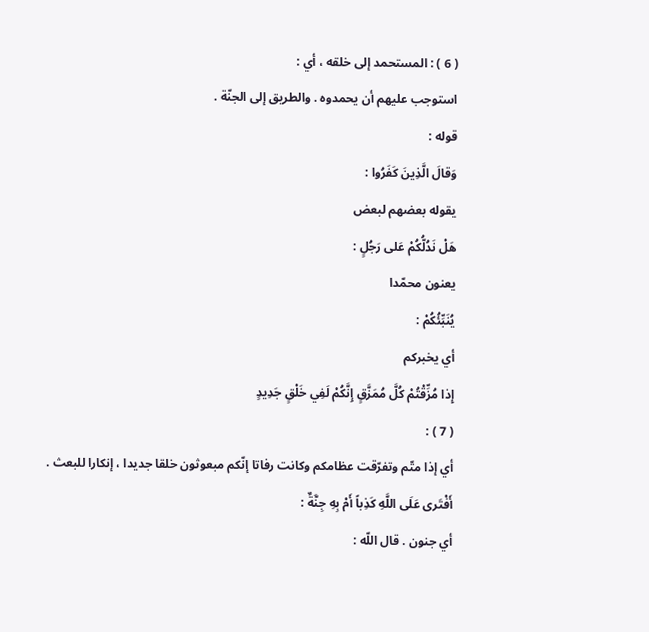( 6 ) : المستحمد إلى خلقه ، أي :
استوجب عليهم أن يحمدوه . والطريق إلى الجنّة .
قوله :
وَقالَ الَّذِينَ كَفَرُوا :
يقوله بعضهم لبعض
هَلْ نَدُلُّكُمْ عَلى رَجُلٍ :
يعنون محمّدا
يُنَبِّئُكُمْ :
أي يخبركم
إِذا مُزِّقْتُمْ كُلَّ مُمَزَّقٍ إِنَّكُمْ لَفِي خَلْقٍ جَدِيدٍ
( 7 ) :
أي إذا متّم وتفرّقت عظامكم وكانت رفاتا إنّكم مبعوثون خلقا جديدا ، إنكارا للبعث .
أَفْتَرى عَلَى اللَّهِ كَذِباً أَمْ بِهِ جِنَّةٌ :
أي جنون . قال اللّه :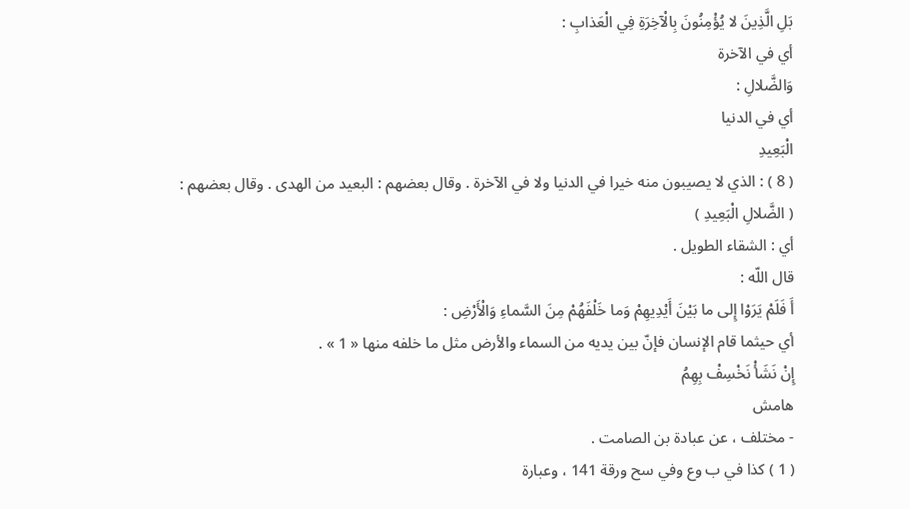بَلِ الَّذِينَ لا يُؤْمِنُونَ بِالْآخِرَةِ فِي الْعَذابِ :
أي في الآخرة
وَالضَّلالِ :
أي في الدنيا
الْبَعِيدِ
( 8 ) : الذي لا يصيبون منه خيرا في الدنيا ولا في الآخرة . وقال بعضهم : البعيد من الهدى . وقال بعضهم :
( الضَّلالِ الْبَعِيدِ )
أي : الشقاء الطويل .
قال اللّه :
أَ فَلَمْ يَرَوْا إِلى ما بَيْنَ أَيْدِيهِمْ وَما خَلْفَهُمْ مِنَ السَّماءِ وَالْأَرْضِ :
أي حيثما قام الإنسان فإنّ بين يديه من السماء والأرض مثل ما خلفه منها « 1 » .
إِنْ نَشَأْ نَخْسِفْ بِهِمُ
هامش
- مختلف ، عن عبادة بن الصامت .
( 1 ) كذا في ب وع وفي سح ورقة 141 ، وعبارة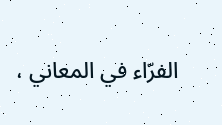الفرّاء في المعاني ،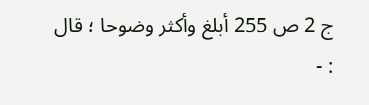ج 2 ص 255 أبلغ وأكثر وضوحا ؛ قال : -